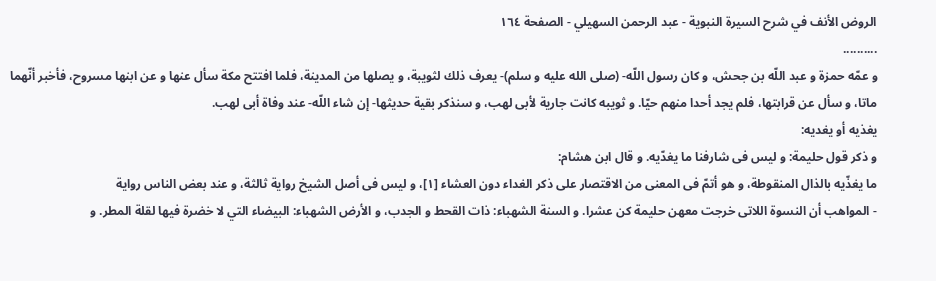الروض الأنف في شرح السيرة النبوية - عبد الرحمن السهيلي - الصفحة ١٦٤
..........
و عمّه حمزة و عبد اللّه بن جحش، و كان رسول اللّه- (صلى الله عليه و سلم)- يعرف ذلك لثويبة، و يصلها من المدينة، فلما افتتح مكة سأل عنها و عن ابنها مسروح، فأخبر أنّهما ماتا، و سأل عن قرابتها، فلم يجد أحدا منهم حيّا. و ثويبه كانت جارية لأبى لهب، و سنذكر بقية حديثها- إن شاء اللّه- عند وفاة أبى لهب.
يغذيه أو يغديه:
و ذكر قول حليمة: و ليس فى شارفنا ما يغدّيه. و قال ابن هشام:
ما يغذّيه بالذال المنقوطة، و هو أتمّ فى المعنى من الاقتصار على ذكر الغداء دون العشاء [١]، و ليس فى أصل الشيخ رواية ثالثة، و عند بعض الناس رواية
- المواهب أن النسوة اللاتى خرجت معهن حليمة كن عشرا. و السنة الشهباء: ذات القحط و الجدب، و الأرض الشهباء: البيضاء التي لا خضرة فيها لقلة المطر. و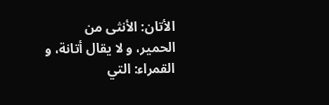الأتان: الأنثى من الحمير، و لا يقال أتانة، و القمراء: التي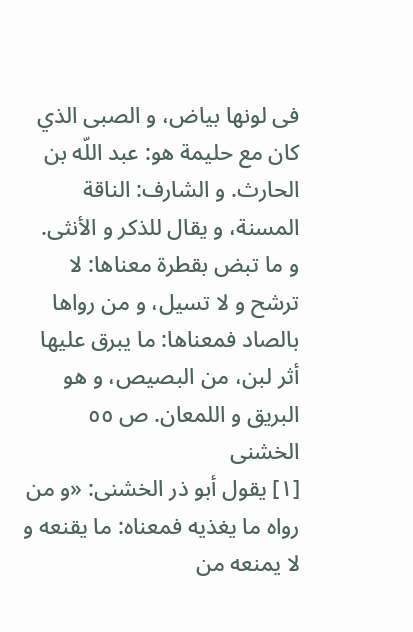فى لونها بياض، و الصبى الذي كان مع حليمة هو: عبد اللّه بن الحارث. و الشارف: الناقة المسنة، و يقال للذكر و الأنثى.
و ما تبض بقطرة معناها: لا ترشح و لا تسيل، و من رواها بالصاد فمعناها: ما يبرق عليها أثر لبن، من البصيص، و هو البريق و اللمعان. ص ٥٥ الخشنى
[١] يقول أبو ذر الخشنى: «و من رواه ما يغذيه فمعناه: ما يقنعه و لا يمنعه من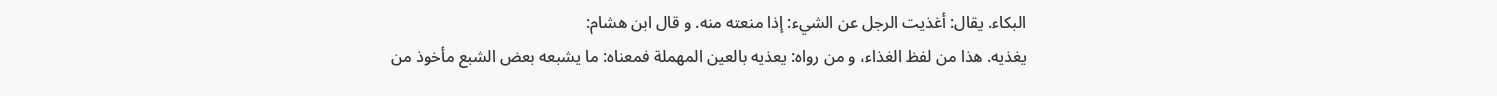البكاء. يقال: أغذيت الرجل عن الشيء: إذا منعته منه. و قال ابن هشام:
يغذيه. هذا من لفظ الغذاء، و من رواه: يعذيه بالعين المهملة فمعناه: ما يشبعه بعض الشبع مأخوذ من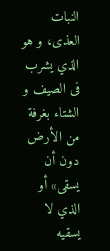النبات العذى، و هو الذي يشرب فى الصيف و الشتاء بغرفة من الأرض دون أن يسقى» أو الذي لا يسقيه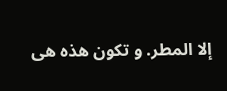إلا المطر. و تكون هذه هى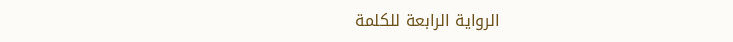الرواية الرابعة للكلمة